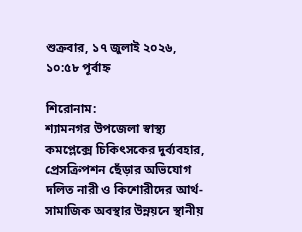শুক্রবার, ১৭ জুলাই ২০২৬, ১০:৫৮ পূর্বাহ্ন

শিরোনাম:
শ্যামনগর উপজেলা স্বাস্থ্য কমপ্লেক্সে চিকিৎসকের দুর্ব্যবহার, প্রেসক্রিপশন ছেঁড়ার অভিযোগ দলিত নারী ও কিশোরীদের আর্থ-সামাজিক অবস্থার উন্নয়নে স্থানীয়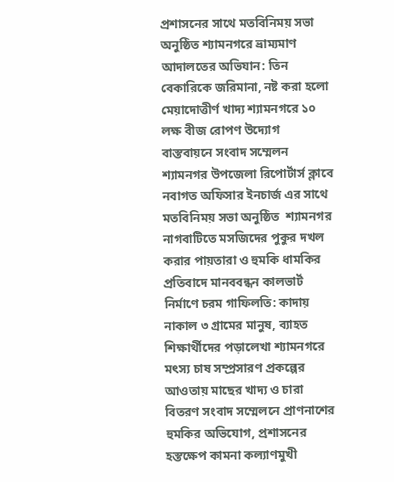প্রশাসনের সাথে মতবিনিময় সভা অনুষ্ঠিত শ্যামনগরে ভ্রাম্যমাণ আদালতের অভিযান: তিন বেকারিকে জরিমানা, নষ্ট করা হলো মেয়াদোত্তীর্ণ খাদ্য শ্যামনগরে ১০ লক্ষ বীজ রোপণ উদ্যোগ বাস্তবায়নে সংবাদ সম্মেলন শ্যামনগর উপজেলা রিপোর্টার্স ক্লাবে নবাগত অফিসার ইনচার্জ এর সাথে মতবিনিময় সভা অনুষ্ঠিত  শ্যামনগর নাগবাটিতে মসজিদের পুকুর দখল করার পায়তারা ও হুমকি ধামকির প্রতিবাদে মানববন্ধন কালভার্ট নির্মাণে চরম গাফিলতি: কাদায় নাকাল ৩ গ্রামের মানুষ, ব্যাহত শিক্ষার্থীদের পড়ালেখা শ্যামনগরে মৎস্য চাষ সম্প্রসারণ প্রকল্পের আওতায় মাছের খাদ্য ও চারা বিতরণ সংবাদ সম্মেলনে প্রাণনাশের হুমকির অভিযোগ, প্রশাসনের হস্তক্ষেপ কামনা কল্যাণমুখী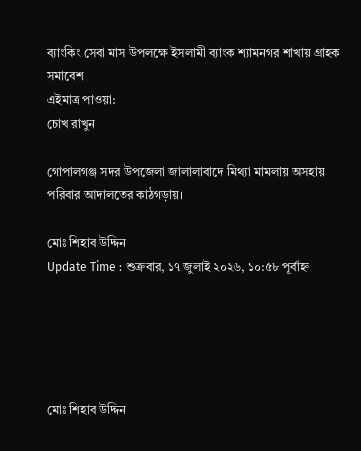ব্যাংকিং সেবা মাস উপলক্ষে ইসলামী ব্যাংক শ্যামনগর শাখায় গ্রাহক সমাবেশ
এইমাত্র পাওয়া:
চোখ রাখুন

গোপালগঞ্জ সদর উপজেলা জালালাবাদে মিথ্যা মামলায় অসহায় পরিবার আদালতের কাঠগড়ায়।

মোঃ শিহাব উদ্দিন
Update Time : শুক্রবার, ১৭ জুলাই ২০২৬, ১০:৫৮ পূর্বাহ্ন





মোঃ শিহাব উদ্দিন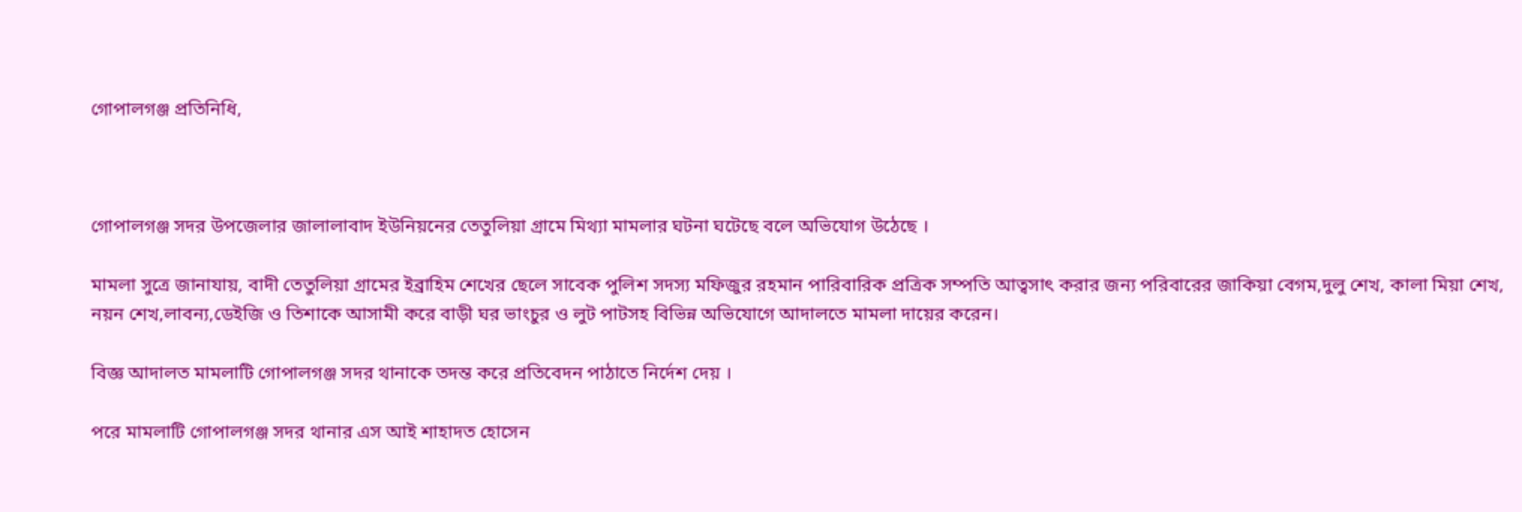গোপালগঞ্জ প্রতিনিধি,



গোপালগঞ্জ সদর উপজেলার জালালাবাদ ইউনিয়নের তেতুলিয়া গ্রামে মিথ্যা মামলার ঘটনা ঘটেছে বলে অভিযোগ উঠেছে ।

মামলা সুত্রে জানাযায়, বাদী তেতুলিয়া গ্রামের ইব্রাহিম শেখের ছেলে সাবেক পুলিশ সদস্য মফিজুর রহমান পারিবারিক প্রত্রিক সম্পতি আত্বসাৎ করার জন্য পরিবারের জাকিয়া বেগম,দুলু শেখ, কালা মিয়া শেখ, নয়ন শেখ,লাবন্য,ডেইজি ও তিশাকে আসামী করে বাড়ী ঘর ভাংচুর ও লুট পাটসহ বিভিন্ন অভিযোগে আদালতে মামলা দায়ের করেন।

বিজ্ঞ আদালত মামলাটি গোপালগঞ্জ সদর থানাকে তদন্ত করে প্রতিবেদন পাঠাতে নির্দেশ দেয় ।

পরে মামলাটি গোপালগঞ্জ সদর থানার এস আই শাহাদত হোসেন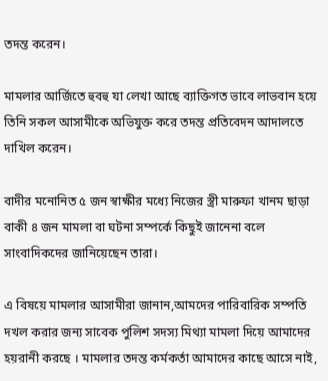তদন্ত করেন।

মামলার আর্জিতে হুবহু যা লেখা আছে ব্যাক্তিগত ভাবে লাভবান হয়ে তিনি সকল আসামীকে অভিযুক্ত করে তদন্ত প্রতিবেদন আদালতে দাখিল করেন।

বাদীর মনোনিত ৫ জন স্বাক্ষীর মধ্যে নিজের স্ত্রী মারুফা খানম ছাড়া বাকী ৪ জন মামলা বা ঘটনা সম্পর্কে কিছুই জানেনা বলে সাংবাদিকদের জানিয়েছেন তারা।

এ বিষয়ে মামলার আসামীরা জানান,আমদের পারিবারিক সম্পতি দখল করার জন্য সাবেক পুলিশ সদস্য মিথ্যা মামলা দিয়ে আমাদের হয়রানী করছে । মামলার তদন্ত কর্মকর্তা আমাদের কাছে আসে নাই,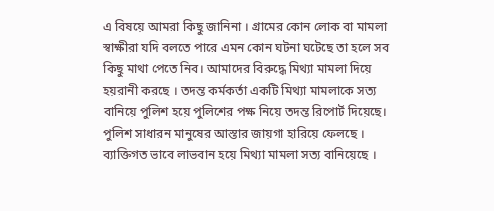এ বিষয়ে আমরা কিছু জানিনা । গ্রামের কোন লোক বা মামলা স্বাক্ষীরা যদি বলতে পারে এমন কোন ঘটনা ঘটেছে তা হলে সব কিছু মাথা পেতে নিব। আমাদের বিরুদ্ধে মিথ্যা মামলা দিয়ে হয়রানী করছে । তদন্ত কর্মকর্তা একটি মিথ্যা মামলাকে সত্য বানিয়ে পুলিশ হয়ে পুলিশের পক্ষ নিয়ে তদন্ত রিপোর্ট দিয়েছে। পুলিশ সাধারন মানুষের আস্তার জায়গা হারিয়ে ফেলছে । ব্যাক্তিগত ভাবে লাভবান হয়ে মিথ্যা মামলা সত্য বানিয়েছে ।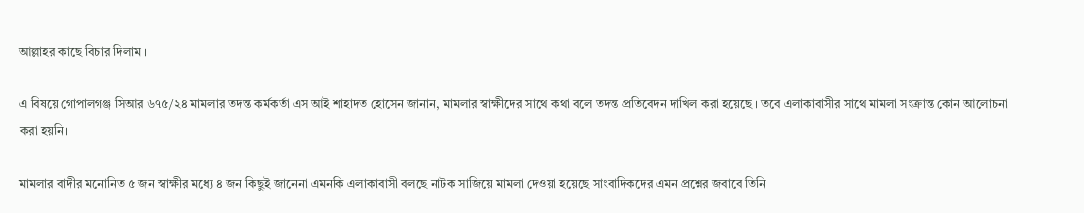আল্লাহর কাছে বিচার দিলাম ।

এ বিষয়ে গোপালগঞ্জ সিআর ৬৭৫/২৪ মামলার তদন্ত কর্মকর্তা এস আই শাহাদত হোসেন জানান, মামলার স্বাক্ষীদের সাথে কথা বলে তদন্ত প্রতিবেদন দাখিল করা হয়েছে । তবে এলাকাবাসীর সাথে মামলা সংক্রান্ত কোন আলোচনা করা হয়নি।

মামলার বাদীর মনোনিত ৫ জন স্বাক্ষীর মধ্যে ৪ জন কিছুই জানেনা এমনকি এলাকাবাসী বলছে নাটক সাজিয়ে মামলা দেওয়া হয়েছে সাংবাদিকদের এমন প্রশ্নের জবাবে তিনি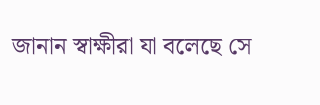জানান স্বাক্ষীরা যা বলেছে সে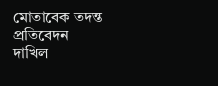মোতাবেক তদন্ত প্রতিবেদন দাখিল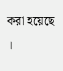করা হয়েছে ।